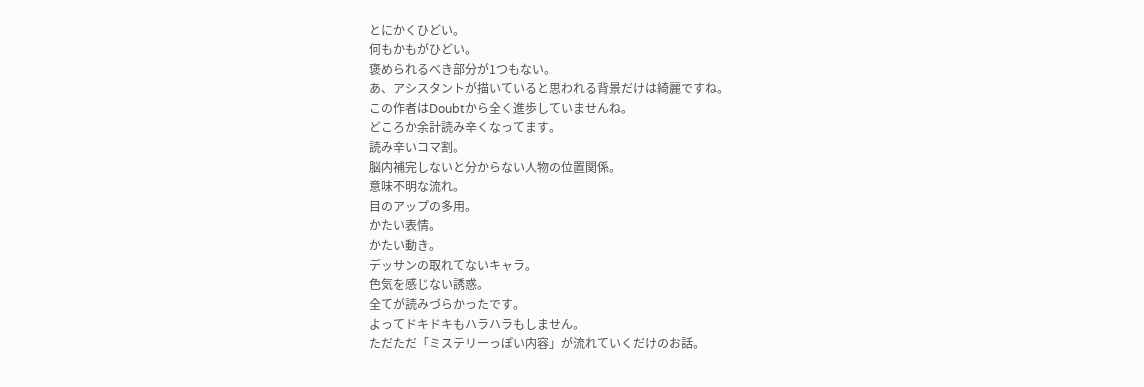とにかくひどい。
何もかもがひどい。
褒められるべき部分が1つもない。
あ、アシスタントが描いていると思われる背景だけは綺麗ですね。
この作者はDoubtから全く進歩していませんね。
どころか余計読み辛くなってます。
読み辛いコマ割。
脳内補完しないと分からない人物の位置関係。
意味不明な流れ。
目のアップの多用。
かたい表情。
かたい動き。
デッサンの取れてないキャラ。
色気を感じない誘惑。
全てが読みづらかったです。
よってドキドキもハラハラもしません。
ただただ「ミステリーっぽい内容」が流れていくだけのお話。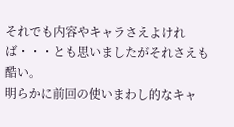それでも内容やキャラさえよければ・・・とも思いましたがそれさえも酷い。
明らかに前回の使いまわし的なキャ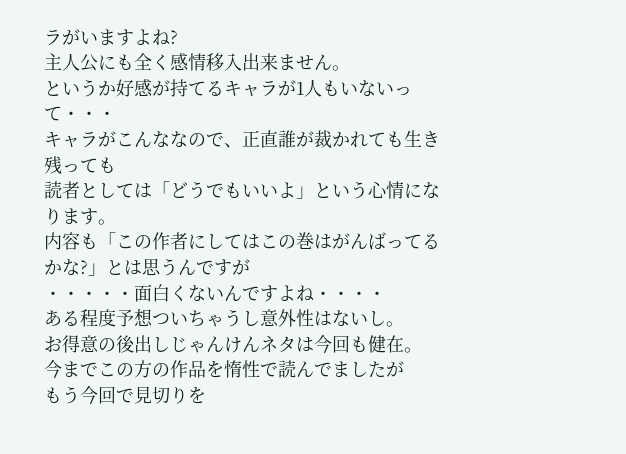ラがいますよね?
主人公にも全く感情移入出来ません。
というか好感が持てるキャラが1人もいないって・・・
キャラがこんななので、正直誰が裁かれても生き残っても
読者としては「どうでもいいよ」という心情になります。
内容も「この作者にしてはこの巻はがんばってるかな?」とは思うんですが
・・・・・面白くないんですよね・・・・
ある程度予想ついちゃうし意外性はないし。
お得意の後出しじゃんけんネタは今回も健在。
今までこの方の作品を惰性で読んでましたが
もう今回で見切りを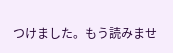つけました。もう読みませ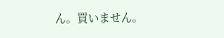ん。買いません。